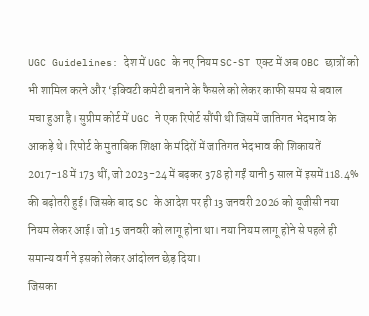UGC Guidelines: देश में UGC के नए नियम SC-ST एक्ट में अब OBC छात्रों को भी शामिल करने और ‘इक्विटी कमेटी बनाने के फैसले को लेकर काफी समय से बवाल मचा हुआ है। सुप्रीम कोर्ट में UGC ने एक रिपोर्ट सौंपी थी जिसमें जातिगत भेदभाव के आकड़े थे। रिपोर्ट के मुताबिक शिक्षा के मंदिरों में जातिगत भेदभाव की शिकायतें 2017-18 में 173 थीं, जो 2023-24 में बढ़कर 378 हो गईं यानी 5 साल में इसमें 118.4% की बढ़ोतरी हुई। जिसके बाद SC के आदेश पर ही 13 जनवरी 2026 को यूजीसी नया नियम लेकर आई। जो 15 जनवरी को लागू होना था। नया नियम लागू होने से पहले ही समान्य वर्ग ने इसको लेकर आंदोलन छेड़ दिया।
जिसका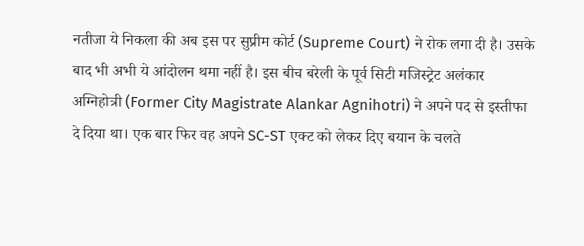नतीजा ये निकला की अब इस पर सुप्रीम कोर्ट (Supreme Court) ने रोक लगा दी है। उसके बाद भी अभी ये आंदोलन थमा नहीं है। इस बीच बरेली के पूर्व सिटी मजिस्ट्रेट अलंकार अग्निहोत्री (Former City Magistrate Alankar Agnihotri) ने अपने पद से इस्तीफा दे दिया था। एक बार फिर वह अपने SC-ST एक्ट को लेकर दिए बयान के चलते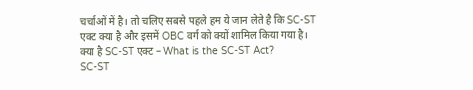चर्चाओं में है। तो चलिए सबसे पहले हम ये जान लेते है कि SC-ST एक्ट क्या है और इसमें OBC वर्ग को क्यों शामिल किया गया है।
क्या है SC-ST एक्ट – What is the SC-ST Act?
SC-ST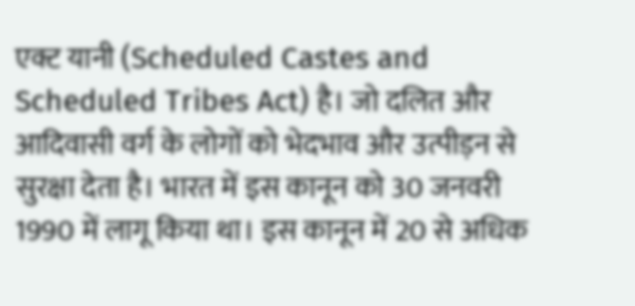एक्ट यानी (Scheduled Castes and Scheduled Tribes Act) है। जो दलित और आदिवासी वर्ग के लोगों को भेदभाव और उत्पीड़न से सुरक्षा देता है। भारत में इस कानून को 30 जनवरी 1990 में लागू किया था। इस कानून में 20 से अधिक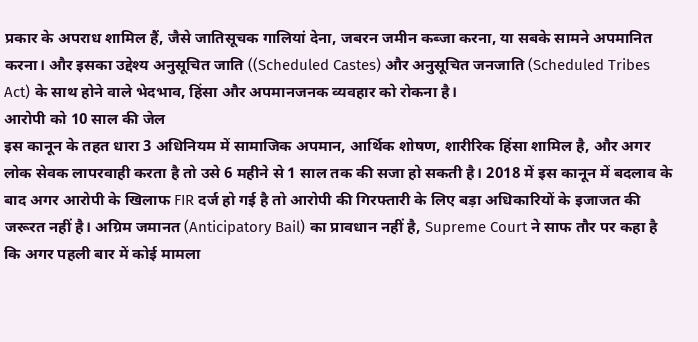प्रकार के अपराध शामिल हैं, जैसे जातिसूचक गालियां देना, जबरन जमीन कब्जा करना, या सबके सामने अपमानित करना। और इसका उद्देश्य अनुसूचित जाति ((Scheduled Castes) और अनुसूचित जनजाति (Scheduled Tribes Act) के साथ होने वाले भेदभाव, हिंसा और अपमानजनक व्यवहार को रोकना है।
आरोपी को 10 साल की जेल
इस कानून के तहत धारा 3 अधिनियम में सामाजिक अपमान, आर्थिक शोषण, शारीरिक हिंसा शामिल है, और अगर लोक सेवक लापरवाही करता है तो उसे 6 महीने से 1 साल तक की सजा हो सकती है। 2018 में इस कानून में बदलाव के बाद अगर आरोपी के खिलाफ FIR दर्ज हो गई है तो आरोपी की गिरफ्तारी के लिए बड़ा अधिकारियों के इजाजत की जरूरत नहीं है। अग्रिम जमानत (Anticipatory Bail) का प्रावधान नहीं है, Supreme Court ने साफ तौर पर कहा है कि अगर पहली बार में कोई मामला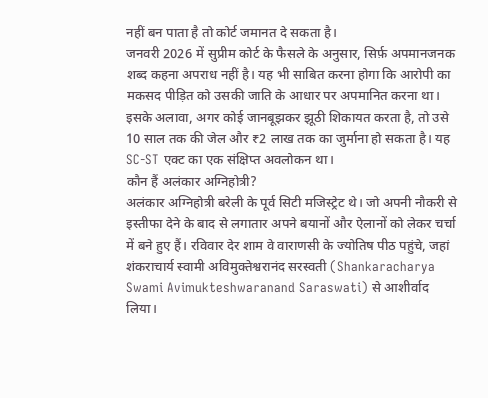नहीं बन पाता है तो कोर्ट जमानत दे सकता है।
जनवरी 2026 में सुप्रीम कोर्ट के फैसले के अनुसार, सिर्फ़ अपमानजनक शब्द कहना अपराध नहीं है। यह भी साबित करना होगा कि आरोपी का मकसद पीड़ित को उसकी जाति के आधार पर अपमानित करना था। इसके अलावा, अगर कोई जानबूझकर झूठी शिकायत करता है, तो उसे 10 साल तक की जेल और ₹2 लाख तक का जुर्माना हो सकता है। यह SC-ST एक्ट का एक संक्षिप्त अवलोकन था।
कौन हैं अलंकार अग्निहोत्री?
अलंकार अग्निहोत्री बरेली के पूर्व सिटी मजिस्ट्रेट थे। जो अपनी नौकरी से इस्तीफा देने के बाद से लगातार अपने बयानों और ऐलानों को लेकर चर्चा में बने हुए हैं। रविवार देर शाम वे वाराणसी के ज्योतिष पीठ पहुंचे, जहां शंकराचार्य स्वामी अविमुक्तेश्वरानंद सरस्वती (Shankaracharya Swami Avimukteshwaranand Saraswati) से आशीर्वाद लिया।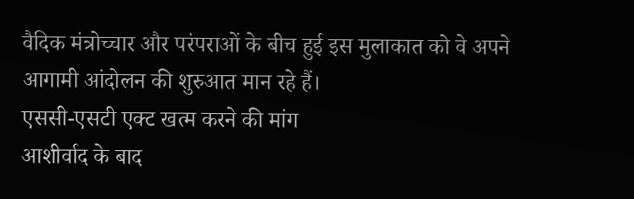वैदिक मंत्रोच्चार और परंपराओं के बीच हुई इस मुलाकात को वे अपने आगामी आंदोलन की शुरुआत मान रहे हैं।
एससी-एसटी एक्ट खत्म करने की मांग
आशीर्वाद के बाद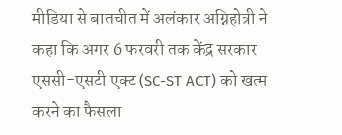मीडिया से बातचीत में अलंकार अग्निहोत्री ने कहा कि अगर 6 फरवरी तक केंद्र सरकार एससी-एसटी एक्ट (SC-ST ACT) को खत्म करने का फैसला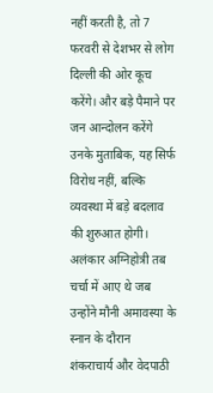नहीं करती है, तो 7 फरवरी से देशभर से लोग दिल्ली की ओर कूच करेंगे। और बड़े पैमाने पर जन आन्दोलन करेंगे उनके मुताबिक, यह सिर्फ विरोध नहीं, बल्कि व्यवस्था में बड़े बदलाव की शुरुआत होगी।
अलंकार अग्निहोत्री तब चर्चा में आए थे जब उन्होंने मौनी अमावस्या के स्नान के दौरान शंकराचार्य और वेदपाठी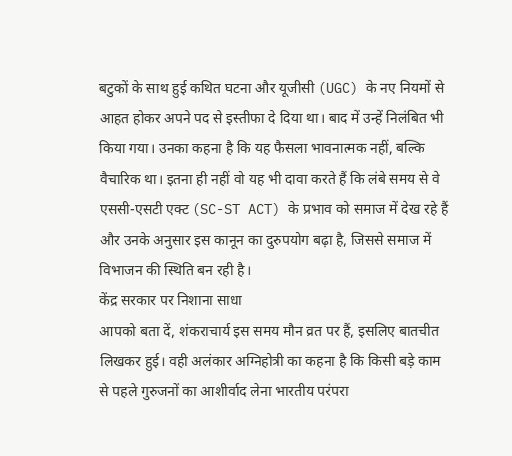बटुकों के साथ हुई कथित घटना और यूजीसी (UGC) के नए नियमों से आहत होकर अपने पद से इस्तीफा दे दिया था। बाद में उन्हें निलंबित भी किया गया। उनका कहना है कि यह फैसला भावनात्मक नहीं, बल्कि वैचारिक था। इतना ही नहीं वो यह भी दावा करते हैं कि लंबे समय से वे एससी-एसटी एक्ट (SC-ST ACT) के प्रभाव को समाज में देख रहे हैं और उनके अनुसार इस कानून का दुरुपयोग बढ़ा है, जिससे समाज में विभाजन की स्थिति बन रही है।
केंद्र सरकार पर निशाना साधा
आपको बता दें, शंकराचार्य इस समय मौन व्रत पर हैं, इसलिए बातचीत लिखकर हुई। वही अलंकार अग्निहोत्री का कहना है कि किसी बड़े काम से पहले गुरुजनों का आशीर्वाद लेना भारतीय परंपरा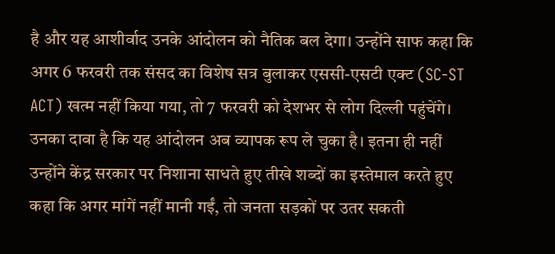है और यह आशीर्वाद उनके आंदोलन को नैतिक बल देगा। उन्होंने साफ कहा कि अगर 6 फरवरी तक संसद का विशेष सत्र बुलाकर एससी-एसटी एक्ट (SC-ST ACT) खत्म नहीं किया गया, तो 7 फरवरी को देशभर से लोग दिल्ली पहुंचेंगे। उनका दावा है कि यह आंदोलन अब व्यापक रूप ले चुका है। इतना ही नहीं उन्होंने केंद्र सरकार पर निशाना साधते हुए तीखे शब्दों का इस्तेमाल करते हुए कहा कि अगर मांगें नहीं मानी गईं, तो जनता सड़कों पर उतर सकती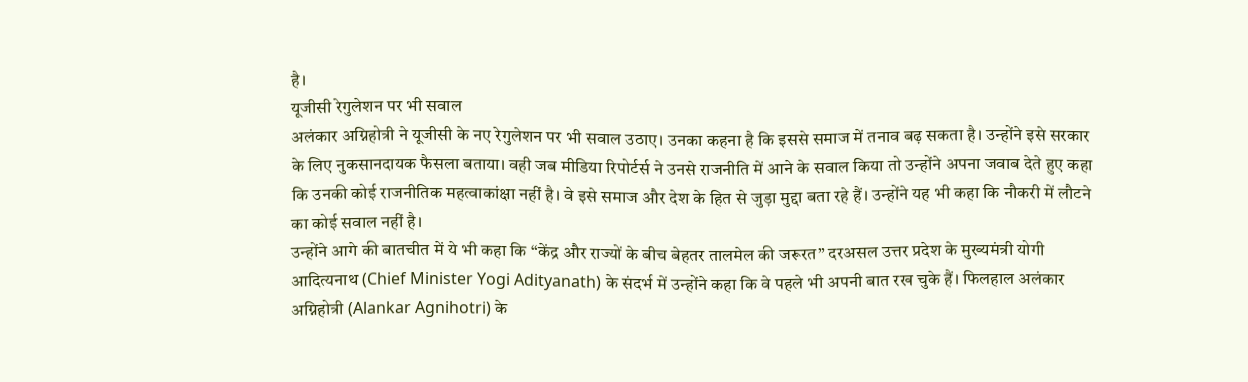है।
यूजीसी रेगुलेशन पर भी सवाल
अलंकार अग्निहोत्री ने यूजीसी के नए रेगुलेशन पर भी सवाल उठाए। उनका कहना है कि इससे समाज में तनाव बढ़ सकता है। उन्होंने इसे सरकार के लिए नुकसानदायक फैसला बताया। वही जब मीडिया रिपोर्टर्स ने उनसे राजनीति में आने के सवाल किया तो उन्होंने अपना जवाब देते हुए कहा कि उनकी कोई राजनीतिक महत्वाकांक्षा नहीं है। वे इसे समाज और देश के हित से जुड़ा मुद्दा बता रहे हैं। उन्होंने यह भी कहा कि नौकरी में लौटने का कोई सवाल नहीं है।
उन्होंने आगे की बातचीत में ये भी कहा कि “केंद्र और राज्यों के बीच बेहतर तालमेल की जरूरत” दरअसल उत्तर प्रदेश के मुख्यमंत्री योगी आदित्यनाथ (Chief Minister Yogi Adityanath) के संदर्भ में उन्होंने कहा कि वे पहले भी अपनी बात रख चुके हैं। फिलहाल अलंकार अग्निहोत्री (Alankar Agnihotri) के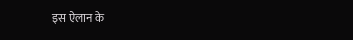इस ऐलान के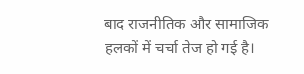बाद राजनीतिक और सामाजिक हलकों में चर्चा तेज हो गई है।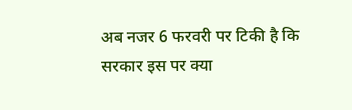अब नजर 6 फरवरी पर टिकी है कि सरकार इस पर क्या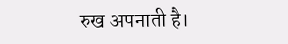रुख अपनाती है।